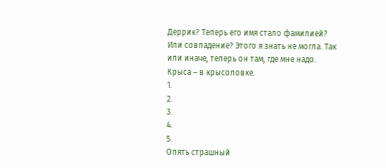Деррик? Теперь его имя стало фамилией? Или совпадение? Этого я знать не могла. Так или иначе, теперь он там, где мне надо.
Крыса – в крысоловке.
1.
2.
3.
4.
5.
Опять страшный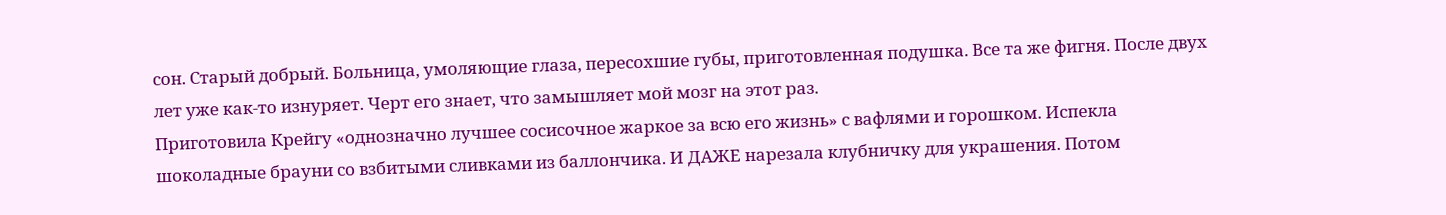сон. Старый добрый. Больница, умоляющие глаза, пересохшие губы, приготовленная подушка. Все та же фигня. После двух лет уже как-то изнуряет. Черт его знает, что замышляет мой мозг на этот раз.
Приготовила Крейгу «однозначно лучшее сосисочное жаркое за всю его жизнь» с вафлями и горошком. Испекла шоколадные брауни со взбитыми сливками из баллончика. И ДАЖЕ нарезала клубничку для украшения. Потом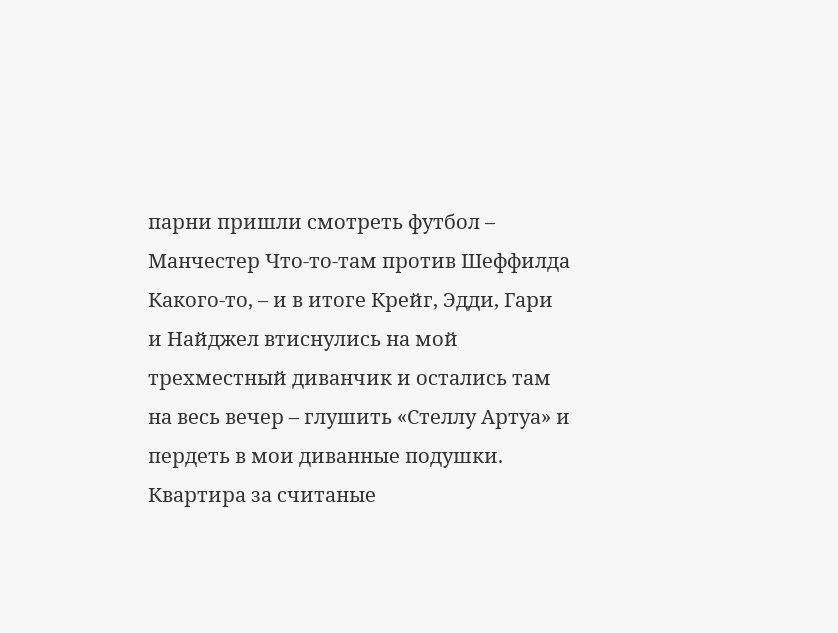парни пришли смотреть футбол – Манчестер Что-то-там против Шеффилда Какого-то, – и в итоге Крейг, Эдди, Гари и Найджел втиснулись на мой трехместный диванчик и остались там на весь вечер – глушить «Стеллу Артуа» и пердеть в мои диванные подушки. Квартира за считаные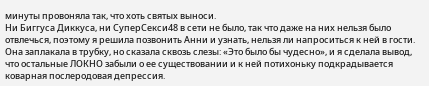минуты провоняла так, что хоть святых выноси.
Ни Биггуса Диккуса, ни СуперСекси48 в сети не было, так что даже на них нельзя было отвлечься, поэтому я решила позвонить Анни и узнать, нельзя ли напроситься к ней в гости. Она заплакала в трубку, но сказала сквозь слезы: «Это было бы чудесно», и я сделала вывод, что остальные ЛОКНО забыли о ее существовании и к ней потихоньку подкрадывается коварная послеродовая депрессия.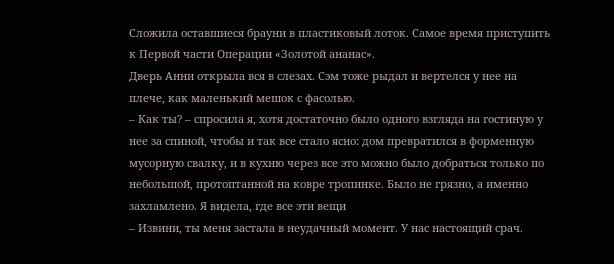Сложила оставшиеся брауни в пластиковый лоток. Самое время приступить к Первой части Операции «Золотой ананас».
Дверь Анни открыла вся в слезах. Сэм тоже рыдал и вертелся у нее на плече, как маленький мешок с фасолью.
– Как ты? – спросила я, хотя достаточно было одного взгляда на гостиную у нее за спиной, чтобы и так все стало ясно: дом превратился в форменную мусорную свалку, и в кухню через все это можно было добраться только по небольшой, протоптанной на ковре тропинке. Было не грязно, а именно захламлено. Я видела, где все эти вещи
– Извини, ты меня застала в неудачный момент. У нас настоящий срач.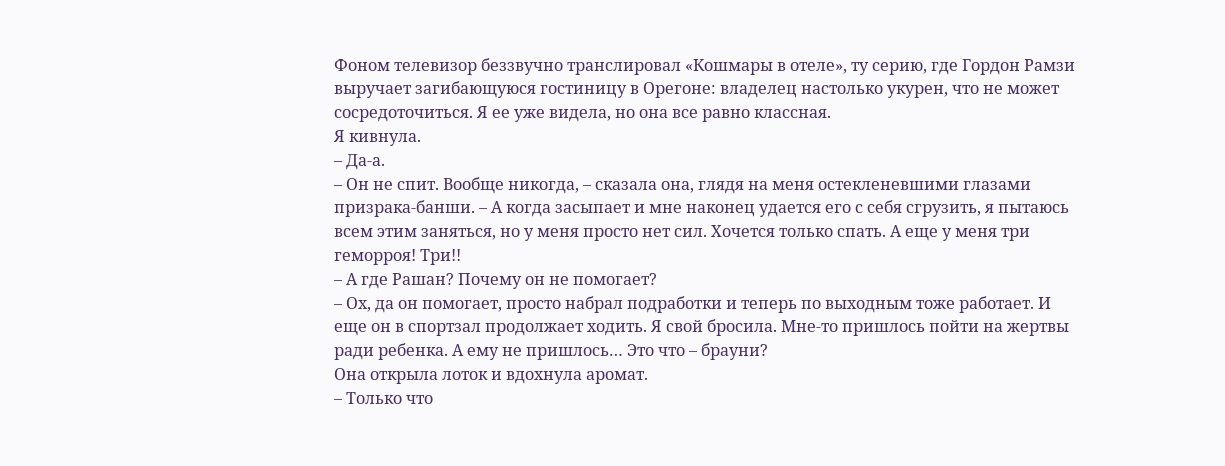Фоном телевизор беззвучно транслировал «Кошмары в отеле», ту серию, где Гордон Рамзи выручает загибающуюся гостиницу в Орегоне: владелец настолько укурен, что не может сосредоточиться. Я ее уже видела, но она все равно классная.
Я кивнула.
– Да-а.
– Он не спит. Вообще никогда, – сказала она, глядя на меня остекленевшими глазами призрака-банши. – А когда засыпает и мне наконец удается его с себя сгрузить, я пытаюсь всем этим заняться, но у меня просто нет сил. Хочется только спать. А еще у меня три геморроя! Три!!
– А где Рашан? Почему он не помогает?
– Ох, да он помогает, просто набрал подработки и теперь по выходным тоже работает. И еще он в спортзал продолжает ходить. Я свой бросила. Мне-то пришлось пойти на жертвы ради ребенка. А ему не пришлось… Это что – брауни?
Она открыла лоток и вдохнула аромат.
– Только что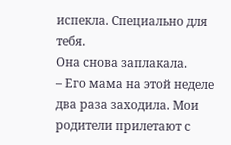испекла. Специально для тебя.
Она снова заплакала.
– Его мама на этой неделе два раза заходила. Мои родители прилетают с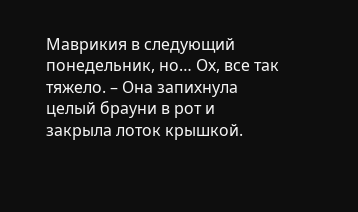Маврикия в следующий понедельник, но… Ох, все так тяжело. – Она запихнула целый брауни в рот и закрыла лоток крышкой.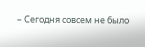– Сегодня совсем не было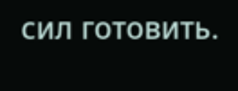сил готовить.